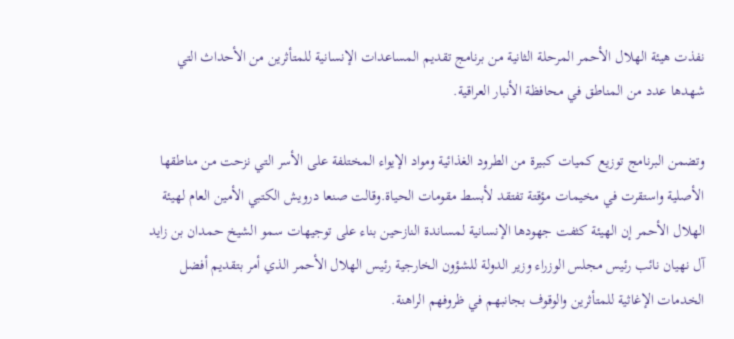نفذت هيئة الهلال الأحمر المرحلة الثانية من برنامج تقديم المساعدات الإنسانية للمتأثرين من الأحداث التي شهدها عدد من المناطق في محافظة الأنبار العراقية.

وتضمن البرنامج توزيع كميات كبيرة من الطرود الغذائية ومواد الإيواء المختلفة على الأسر التي نزحت من مناطقها الأصلية واستقرت في مخيمات مؤقتة تفتقد لأبسط مقومات الحياة.وقالت صنعا درويش الكتبي الأمين العام لهيئة الهلال الأحمر إن الهيئة كثفت جهودها الإنسانية لمساندة النازحين بناء على توجيهات سمو الشيخ حمدان بن زايد آل نهيان نائب رئيس مجلس الوزراء وزير الدولة للشؤون الخارجية رئيس الهلال الأحمر الذي أمر بتقديم أفضل الخدمات الإغاثية للمتأثرين والوقوف بجانبهم في ظروفهم الراهنة.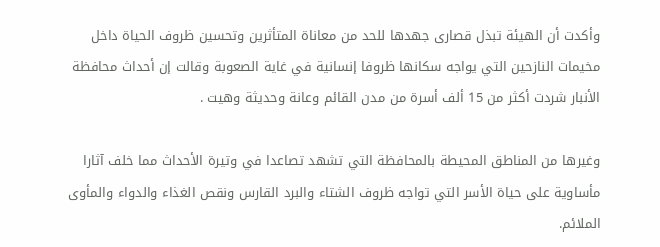وأكدت أن الهيئة تبذل قصارى جهدها للحد من معاناة المتأثرين وتحسين ظروف الحياة داخل مخيمات النازحين التي يواجه سكانها ظروفا إنسانية في غاية الصعوبة وقالت إن أحداث محافظة الأنبار شردت أكثر من 15 ألف أسرة من مدن القائم وعانة وحديثة وهيت .

وغيرها من المناطق المحيطة بالمحافظة التي تشهد تصاعدا في وتيرة الأحداث مما خلف آثارا مأساوية على حياة الأسر التي تواجه ظروف الشتاء والبرد القارس ونقص الغذاء والدواء والمأوى الملائم.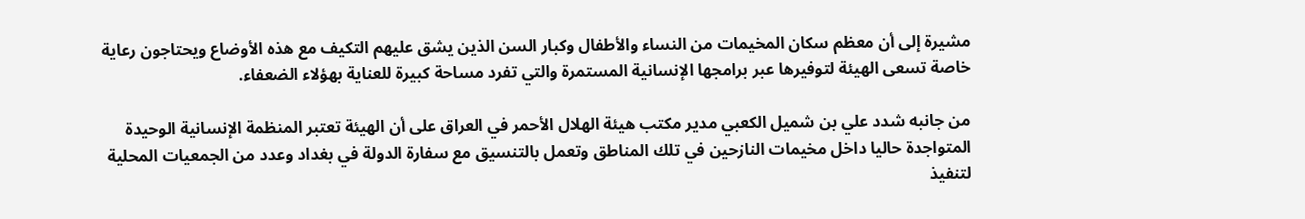مشيرة إلى أن معظم سكان المخيمات من النساء والأطفال وكبار السن الذين يشق عليهم التكيف مع هذه الأوضاع ويحتاجون رعاية خاصة تسعى الهيئة لتوفيرها عبر برامجها الإنسانية المستمرة والتي تفرد مساحة كبيرة للعناية بهؤلاء الضعفاء.

من جانبه شدد علي بن شميل الكعبي مدير مكتب هيئة الهلال الأحمر في العراق على أن الهيئة تعتبر المنظمة الإنسانية الوحيدة المتواجدة حاليا داخل مخيمات النازحين في تلك المناطق وتعمل بالتنسيق مع سفارة الدولة في بغداد وعدد من الجمعيات المحلية لتنفيذ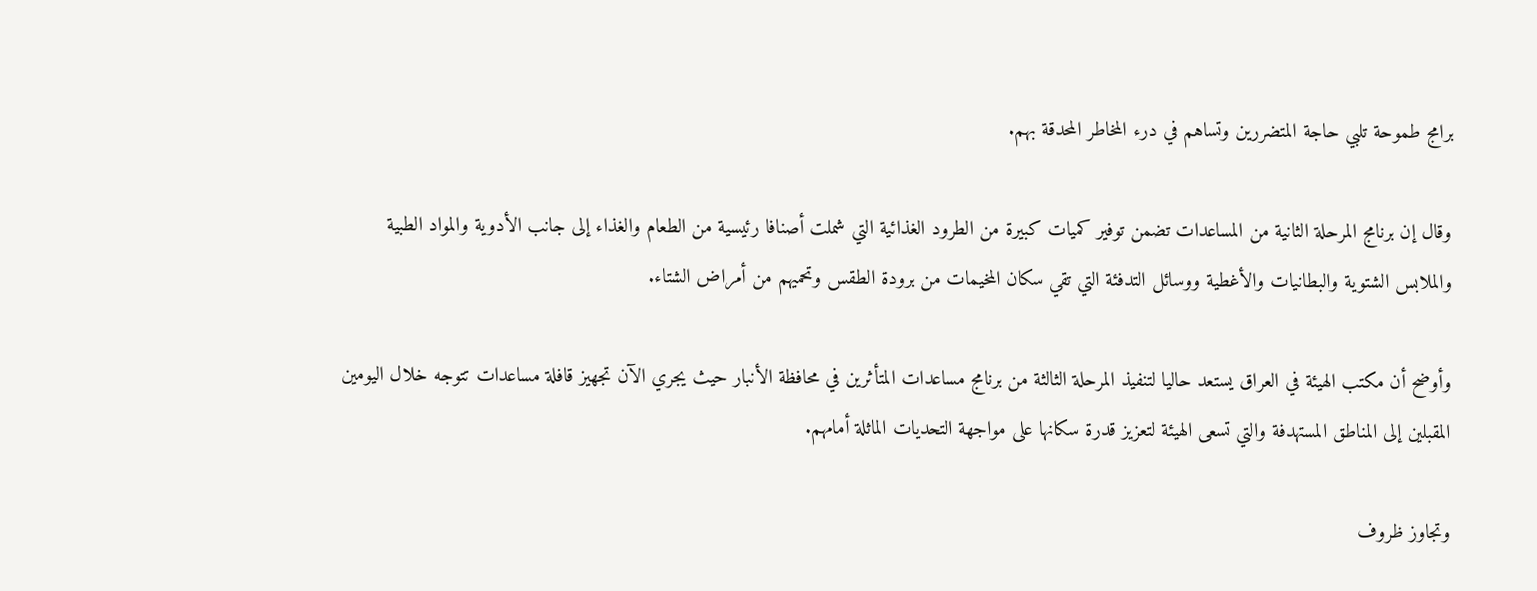برامج طموحة تلبي حاجة المتضررين وتساهم في درء المخاطر المحدقة بهم.

وقال إن برنامج المرحلة الثانية من المساعدات تضمن توفير كميات كبيرة من الطرود الغذائية التي شملت أصنافا رئيسية من الطعام والغذاء إلى جانب الأدوية والمواد الطبية والملابس الشتوية والبطانيات والأغطية ووسائل التدفئة التي تقي سكان المخيمات من برودة الطقس وتحميهم من أمراض الشتاء.

وأوضح أن مكتب الهيئة في العراق يستعد حاليا لتنفيذ المرحلة الثالثة من برنامج مساعدات المتأثرين في محافظة الأنبار حيث يجري الآن تجهيز قافلة مساعدات تتوجه خلال اليومين المقبلين إلى المناطق المستهدفة والتي تسعى الهيئة لتعزيز قدرة سكانها على مواجهة التحديات الماثلة أمامهم.

وتجاوز ظروف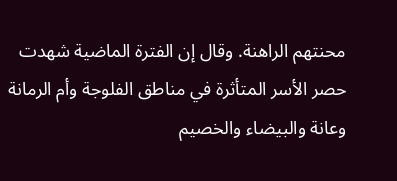محنتهم الراهنة. وقال إن الفترة الماضية شهدت حصر الأسر المتأثرة في مناطق الفلوجة وأم الرمانة وعانة والبيضاء والخصيم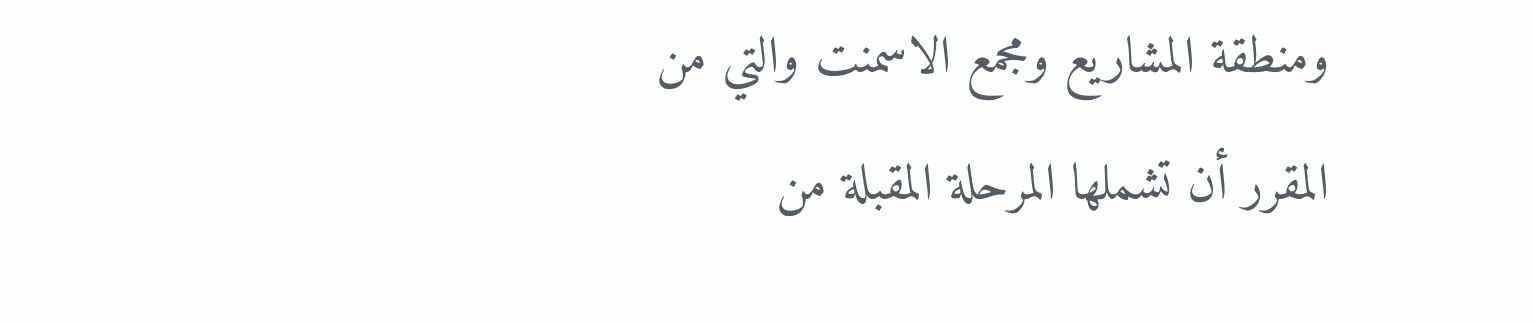ومنطقة المشاريع ومجمع الاسمنت والتي من المقرر أن تشملها المرحلة المقبلة من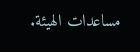مساعدات الهيئة.